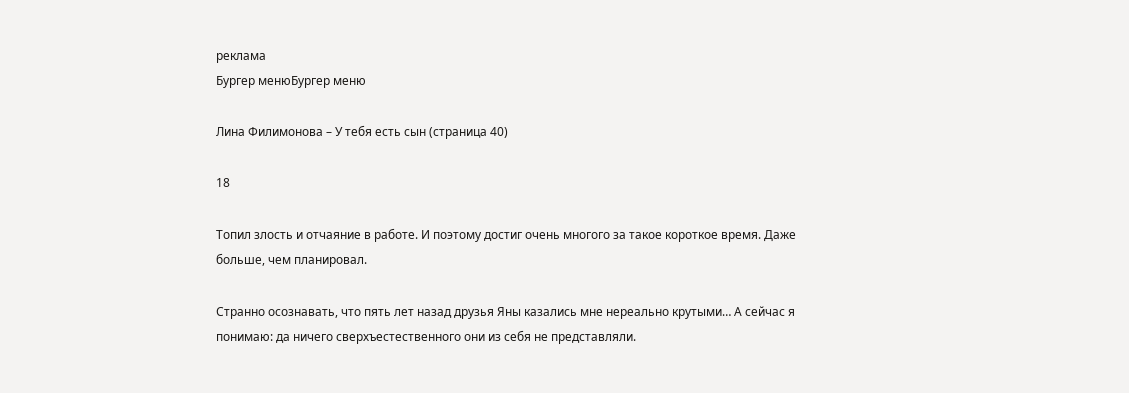реклама
Бургер менюБургер меню

Лина Филимонова – У тебя есть сын (страница 40)

18

Топил злость и отчаяние в работе. И поэтому достиг очень многого за такое короткое время. Даже больше, чем планировал.

Странно осознавать, что пять лет назад друзья Яны казались мне нереально крутыми… А сейчас я понимаю: да ничего сверхъестественного они из себя не представляли.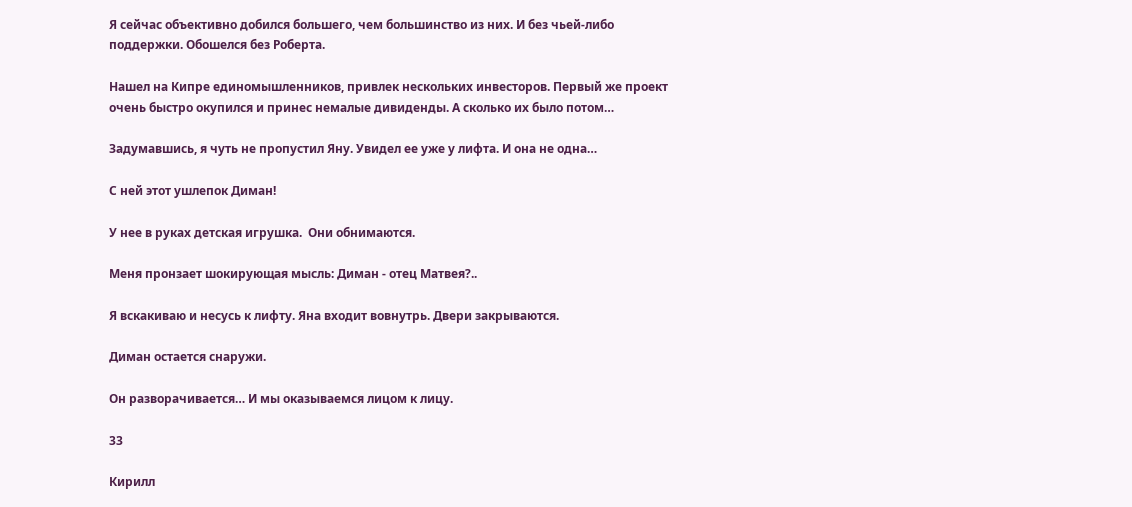Я сейчас объективно добился большего, чем большинство из них. И без чьей-либо поддержки. Обошелся без Роберта.

Нашел на Кипре единомышленников, привлек нескольких инвесторов. Первый же проект очень быстро окупился и принес немалые дивиденды. А сколько их было потом…

Задумавшись, я чуть не пропустил Яну. Увидел ее уже у лифта. И она не одна…

С ней этот ушлепок Диман!

У нее в руках детская игрушка.  Они обнимаются.

Меня пронзает шокирующая мысль: Диман - отец Матвея?..

Я вскакиваю и несусь к лифту. Яна входит вовнутрь. Двери закрываются.

Диман остается снаружи.

Он разворачивается… И мы оказываемся лицом к лицу.

33

Кирилл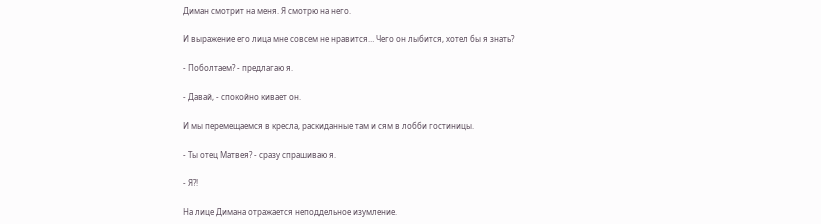Диман смотрит на меня. Я смотрю на него.

И выражение его лица мне совсем не нравится… Чего он лыбится, хотел бы я знать?

- Поболтаем? - предлагаю я.

- Давай, - спокойно кивает он.

И мы перемещаемся в кресла, раскиданные там и сям в лобби гостиницы.

- Ты отец Матвея? - сразу спрашиваю я.

- Я?!

На лице Димана отражается неподдельное изумление.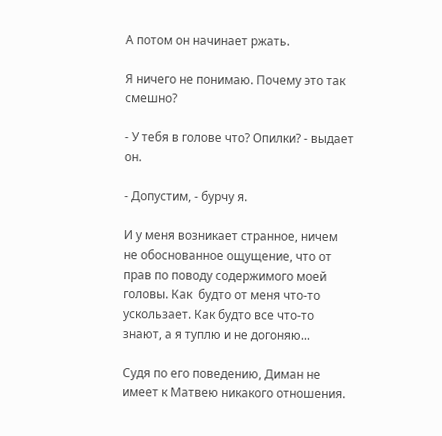А потом он начинает ржать.

Я ничего не понимаю. Почему это так смешно?

- У тебя в голове что? Опилки? - выдает он.

- Допустим, - бурчу я.

И у меня возникает странное, ничем не обоснованное ощущение, что от прав по поводу содержимого моей головы. Как  будто от меня что-то ускользает. Как будто все что-то знают, а я туплю и не догоняю...

Судя по его поведению, Диман не имеет к Матвею никакого отношения.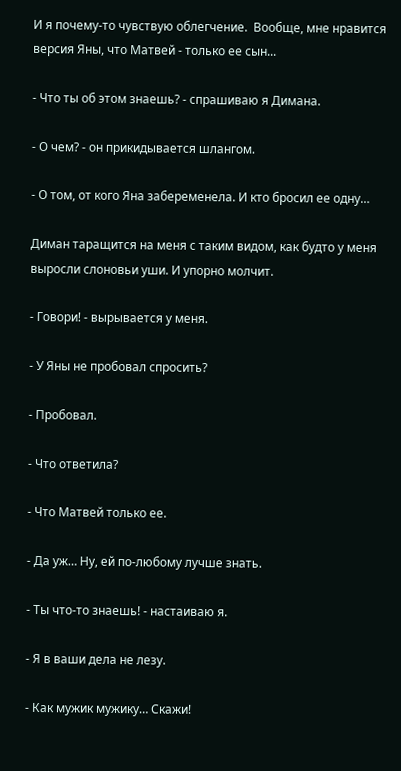И я почему-то чувствую облегчение.  Вообще, мне нравится версия Яны, что Матвей - только ее сын...

- Что ты об этом знаешь? - спрашиваю я Димана.

- О чем? - он прикидывается шлангом.

- О том, от кого Яна забеременела. И кто бросил ее одну…

Диман таращится на меня с таким видом, как будто у меня выросли слоновьи уши. И упорно молчит.

- Говори! - вырывается у меня.

- У Яны не пробовал спросить?

- Пробовал.

- Что ответила?

- Что Матвей только ее.

- Да уж… Ну, ей по-любому лучше знать.

- Ты что-то знаешь! - настаиваю я.

- Я в ваши дела не лезу.

- Как мужик мужику… Скажи!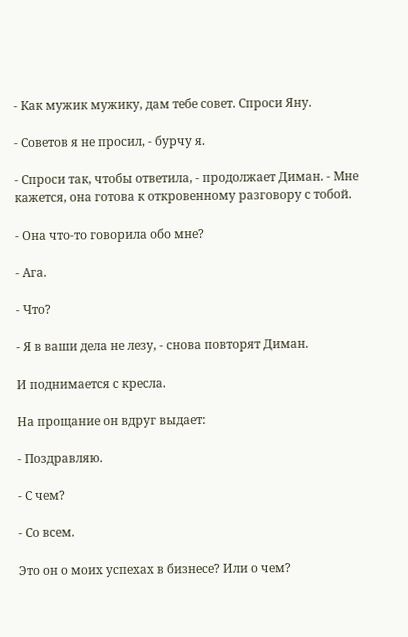- Как мужик мужику, дам тебе совет. Спроси Яну.

- Советов я не просил, - бурчу я.

- Спроси так, чтобы ответила, - продолжает Диман. - Мне кажется, она готова к откровенному разговору с тобой.

- Она что-то говорила обо мне?

- Ага.

- Что?

- Я в ваши дела не лезу, - снова повторят Диман.

И поднимается с кресла.

На прощание он вдруг выдает:

- Поздравляю.

- С чем?

- Со всем.

Это он о моих успехах в бизнесе? Или о чем?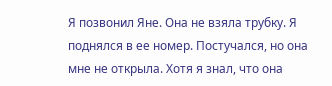Я позвонил Яне. Она не взяла трубку. Я поднялся в ее номер. Постучался, но она мне не открыла. Хотя я знал, что она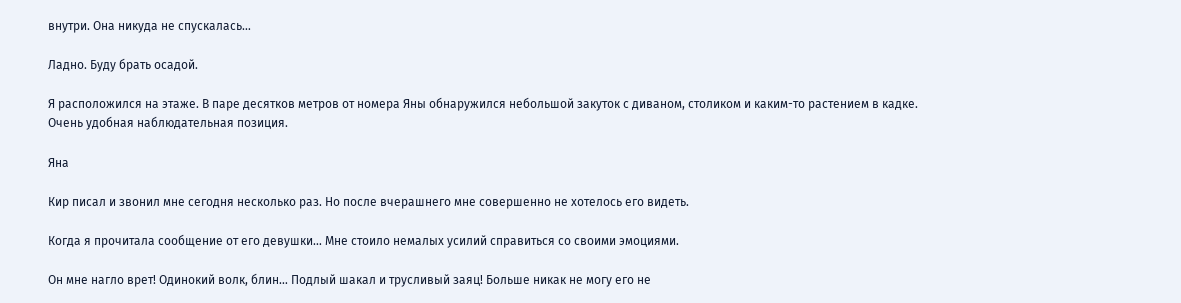внутри. Она никуда не спускалась…

Ладно. Буду брать осадой.

Я расположился на этаже. В паре десятков метров от номера Яны обнаружился небольшой закуток с диваном, столиком и каким-то растением в кадке. Очень удобная наблюдательная позиция.

Яна

Кир писал и звонил мне сегодня несколько раз. Но после вчерашнего мне совершенно не хотелось его видеть.

Когда я прочитала сообщение от его девушки… Мне стоило немалых усилий справиться со своими эмоциями.

Он мне нагло врет! Одинокий волк, блин… Подлый шакал и трусливый заяц! Больше никак не могу его не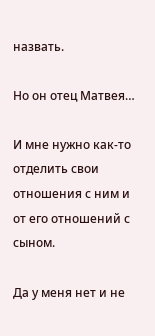назвать.

Но он отец Матвея…

И мне нужно как-то отделить свои отношения с ним и от его отношений с сыном.

Да у меня нет и не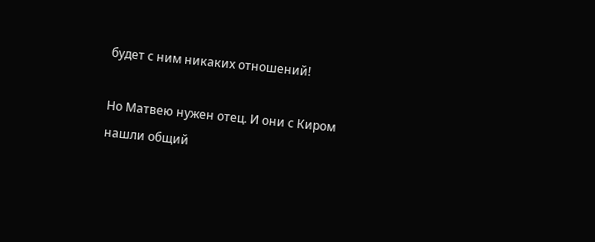будет с ним никаких отношений!

Но Матвею нужен отец. И они с Киром нашли общий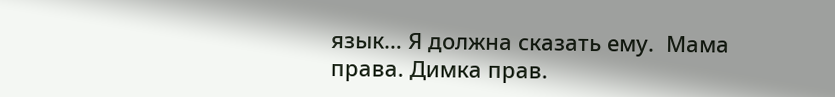язык… Я должна сказать ему.  Мама права. Димка прав.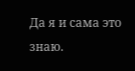Да я и сама это знаю.